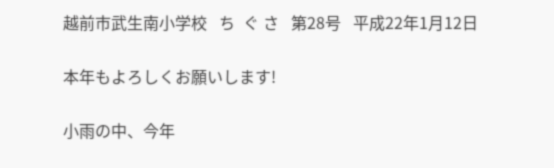越前市武生南小学校   ち  ぐ さ   第28号   平成22年1月12日

本年もよろしくお願いします!

小雨の中、今年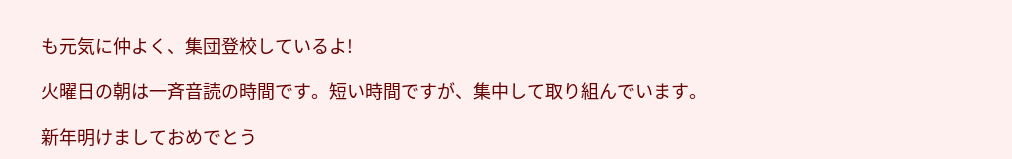も元気に仲よく、集団登校しているよ!

火曜日の朝は一斉音読の時間です。短い時間ですが、集中して取り組んでいます。

新年明けましておめでとう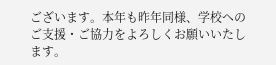ございます。本年も昨年同様、学校へのご支援・ご協力をよろしくお願いいたします。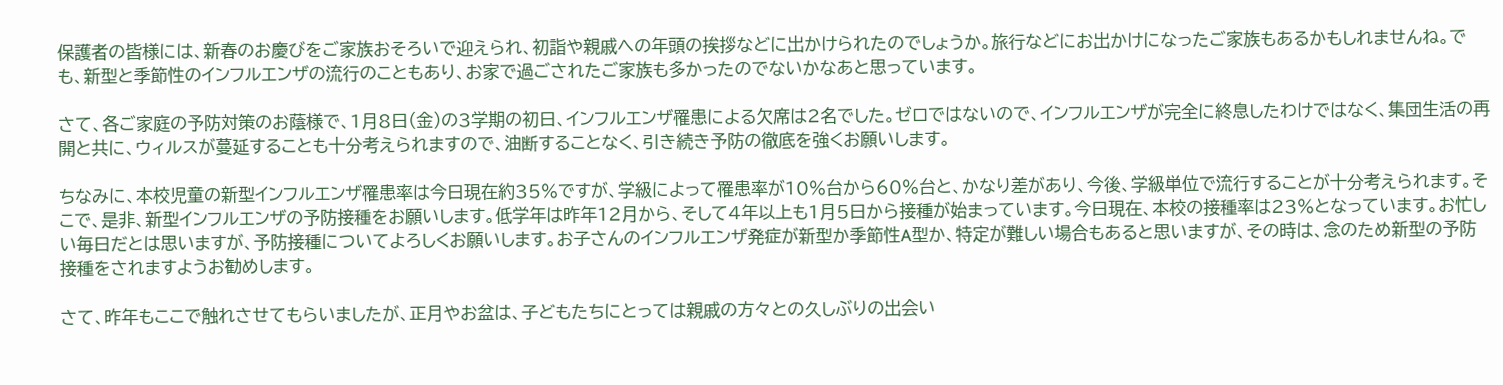保護者の皆様には、新春のお慶びをご家族おそろいで迎えられ、初詣や親戚への年頭の挨拶などに出かけられたのでしょうか。旅行などにお出かけになったご家族もあるかもしれませんね。でも、新型と季節性のインフルエンザの流行のこともあり、お家で過ごされたご家族も多かったのでないかなあと思っています。

さて、各ご家庭の予防対策のお蔭様で、1月8日(金)の3学期の初日、インフルエンザ罹患による欠席は2名でした。ゼロではないので、インフルエンザが完全に終息したわけではなく、集団生活の再開と共に、ウィルスが蔓延することも十分考えられますので、油断することなく、引き続き予防の徹底を強くお願いします。

ちなみに、本校児童の新型インフルエンザ罹患率は今日現在約35%ですが、学級によって罹患率が10%台から60%台と、かなり差があり、今後、学級単位で流行することが十分考えられます。そこで、是非、新型インフルエンザの予防接種をお願いします。低学年は昨年12月から、そして4年以上も1月5日から接種が始まっています。今日現在、本校の接種率は23%となっています。お忙しい毎日だとは思いますが、予防接種についてよろしくお願いします。お子さんのインフルエンザ発症が新型か季節性A型か、特定が難しい場合もあると思いますが、その時は、念のため新型の予防接種をされますようお勧めします。

さて、昨年もここで触れさせてもらいましたが、正月やお盆は、子どもたちにとっては親戚の方々との久しぶりの出会い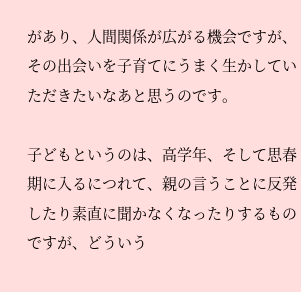があり、人間関係が広がる機会ですが、その出会いを子育てにうまく生かしていただきたいなあと思うのです。

子どもというのは、高学年、そして思春期に入るにつれて、親の言うことに反発したり素直に聞かなくなったりするものですが、どういう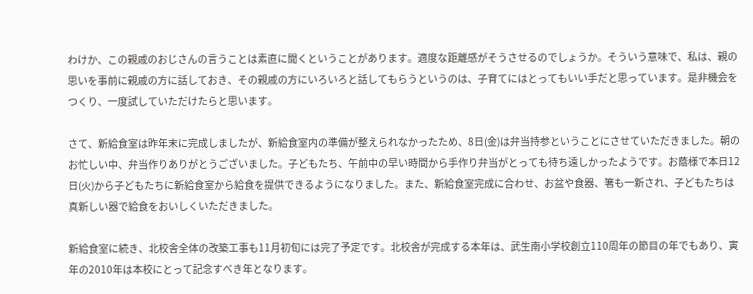わけか、この親戚のおじさんの言うことは素直に聞くということがあります。適度な距離感がそうさせるのでしょうか。そういう意味で、私は、親の思いを事前に親戚の方に話しておき、その親戚の方にいろいろと話してもらうというのは、子育てにはとってもいい手だと思っています。是非機会をつくり、一度試していただけたらと思います。

さて、新給食室は昨年末に完成しましたが、新給食室内の準備が整えられなかったため、8日(金)は弁当持参ということにさせていただきました。朝のお忙しい中、弁当作りありがとうございました。子どもたち、午前中の早い時間から手作り弁当がとっても待ち遠しかったようです。お蔭様で本日12日(火)から子どもたちに新給食室から給食を提供できるようになりました。また、新給食室完成に合わせ、お盆や食器、箸も一新され、子どもたちは真新しい器で給食をおいしくいただきました。

新給食室に続き、北校舎全体の改築工事も11月初旬には完了予定です。北校舎が完成する本年は、武生南小学校創立110周年の節目の年でもあり、寅年の2010年は本校にとって記念すべき年となります。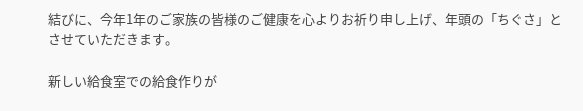結びに、今年1年のご家族の皆様のご健康を心よりお祈り申し上げ、年頭の「ちぐさ」とさせていただきます。

新しい給食室での給食作りが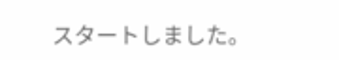スタートしました。